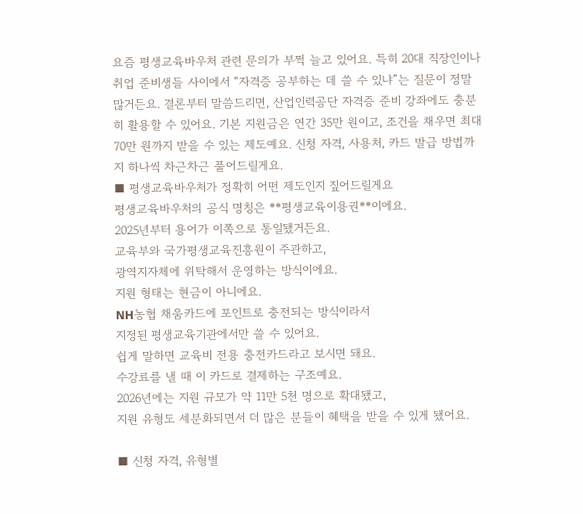요즘 평생교육바우처 관련 문의가 부쩍 늘고 있어요. 특히 20대 직장인이나 취업 준비생들 사이에서 “자격증 공부하는 데 쓸 수 있냐”는 질문이 정말 많거든요. 결론부터 말씀드리면, 산업인력공단 자격증 준비 강좌에도 충분히 활용할 수 있어요. 기본 지원금은 연간 35만 원이고, 조건을 채우면 최대 70만 원까지 받을 수 있는 제도예요. 신청 자격, 사용처, 카드 발급 방법까지 하나씩 차근차근 풀어드릴게요.
■ 평생교육바우처가 정확히 어떤 제도인지 짚어드릴게요
평생교육바우처의 공식 명칭은 **평생교육이용권**이에요.
2025년부터 용어가 이쪽으로 통일됐거든요.
교육부와 국가평생교육진흥원이 주관하고,
광역지자체에 위탁해서 운영하는 방식이에요.
지원 형태는 현금이 아니에요.
NH농협 채움카드에 포인트로 충전되는 방식이라서
지정된 평생교육기관에서만 쓸 수 있어요.
쉽게 말하면 교육비 전용 충전카드라고 보시면 돼요.
수강료를 낼 때 이 카드로 결제하는 구조예요.
2026년에는 지원 규모가 약 11만 5천 명으로 확대됐고,
지원 유형도 세분화되면서 더 많은 분들이 혜택을 받을 수 있게 됐어요.

■ 신청 자격, 유형별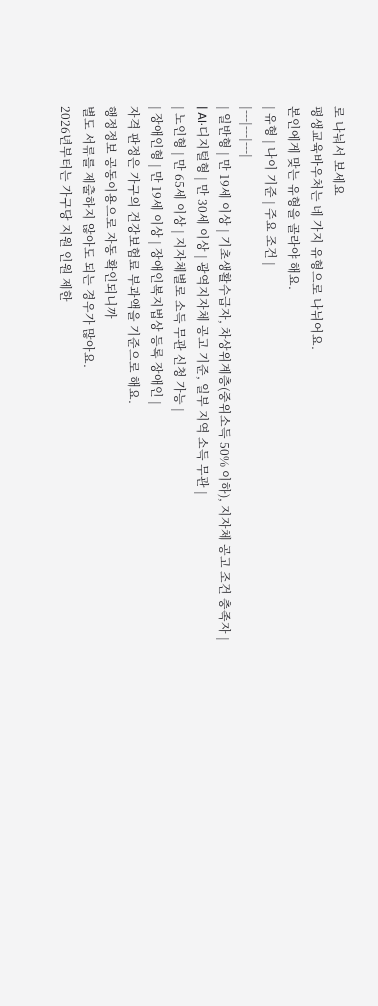로 나눠서 보세요
평생교육바우처는 네 가지 유형으로 나뉘어요.
본인에게 맞는 유형을 골라야 해요.
| 유형 | 나이 기준 | 주요 조건 |
|---|---|---|
| 일반형 | 만 19세 이상 | 기초생활수급자, 차상위계층(중위소득 50% 이하), 지자체 공고 조건 충족자 |
| AI·디지털형 | 만 30세 이상 | 광역지자체 공고 기준, 일부 지역 소득 무관 |
| 노인형 | 만 65세 이상 | 지자체별로 소득 무관 신청 가능 |
| 장애인형 | 만 19세 이상 | 장애인복지법상 등록 장애인 |
자격 판정은 가구의 건강보험료 부과액을 기준으로 해요.
행정정보 공동이용으로 자동 확인되니까
별도 서류를 제출하지 않아도 되는 경우가 많아요.
2026년부터는 가구당 지원 인원 제한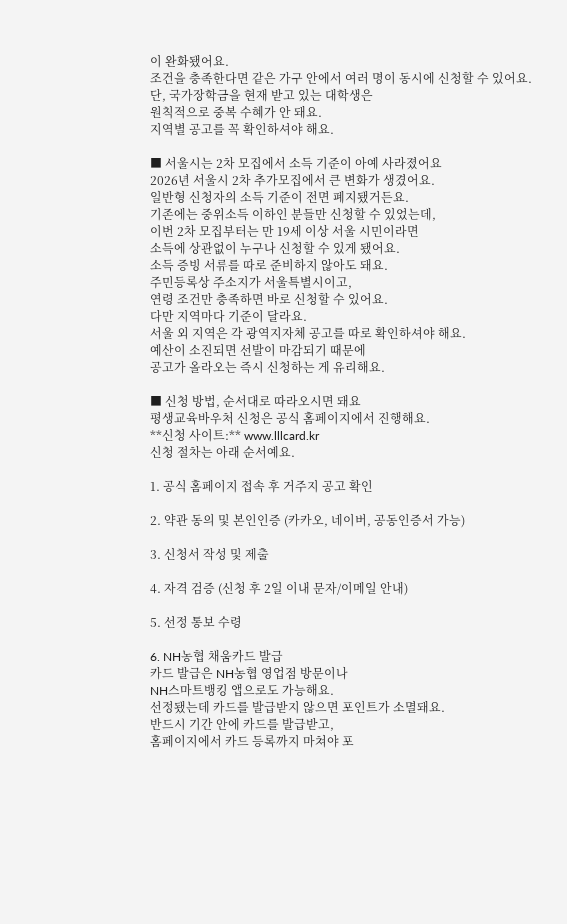이 완화됐어요.
조건을 충족한다면 같은 가구 안에서 여러 명이 동시에 신청할 수 있어요.
단, 국가장학금을 현재 받고 있는 대학생은
원칙적으로 중복 수혜가 안 돼요.
지역별 공고를 꼭 확인하셔야 해요.

■ 서울시는 2차 모집에서 소득 기준이 아예 사라졌어요
2026년 서울시 2차 추가모집에서 큰 변화가 생겼어요.
일반형 신청자의 소득 기준이 전면 폐지됐거든요.
기존에는 중위소득 이하인 분들만 신청할 수 있었는데,
이번 2차 모집부터는 만 19세 이상 서울 시민이라면
소득에 상관없이 누구나 신청할 수 있게 됐어요.
소득 증빙 서류를 따로 준비하지 않아도 돼요.
주민등록상 주소지가 서울특별시이고,
연령 조건만 충족하면 바로 신청할 수 있어요.
다만 지역마다 기준이 달라요.
서울 외 지역은 각 광역지자체 공고를 따로 확인하셔야 해요.
예산이 소진되면 선발이 마감되기 때문에
공고가 올라오는 즉시 신청하는 게 유리해요.

■ 신청 방법, 순서대로 따라오시면 돼요
평생교육바우처 신청은 공식 홈페이지에서 진행해요.
**신청 사이트:** www.lllcard.kr
신청 절차는 아래 순서예요.

1. 공식 홈페이지 접속 후 거주지 공고 확인

2. 약관 동의 및 본인인증 (카카오, 네이버, 공동인증서 가능)

3. 신청서 작성 및 제출

4. 자격 검증 (신청 후 2일 이내 문자/이메일 안내)

5. 선정 통보 수령

6. NH농협 채움카드 발급
카드 발급은 NH농협 영업점 방문이나
NH스마트뱅킹 앱으로도 가능해요.
선정됐는데 카드를 발급받지 않으면 포인트가 소멸돼요.
반드시 기간 안에 카드를 발급받고,
홈페이지에서 카드 등록까지 마쳐야 포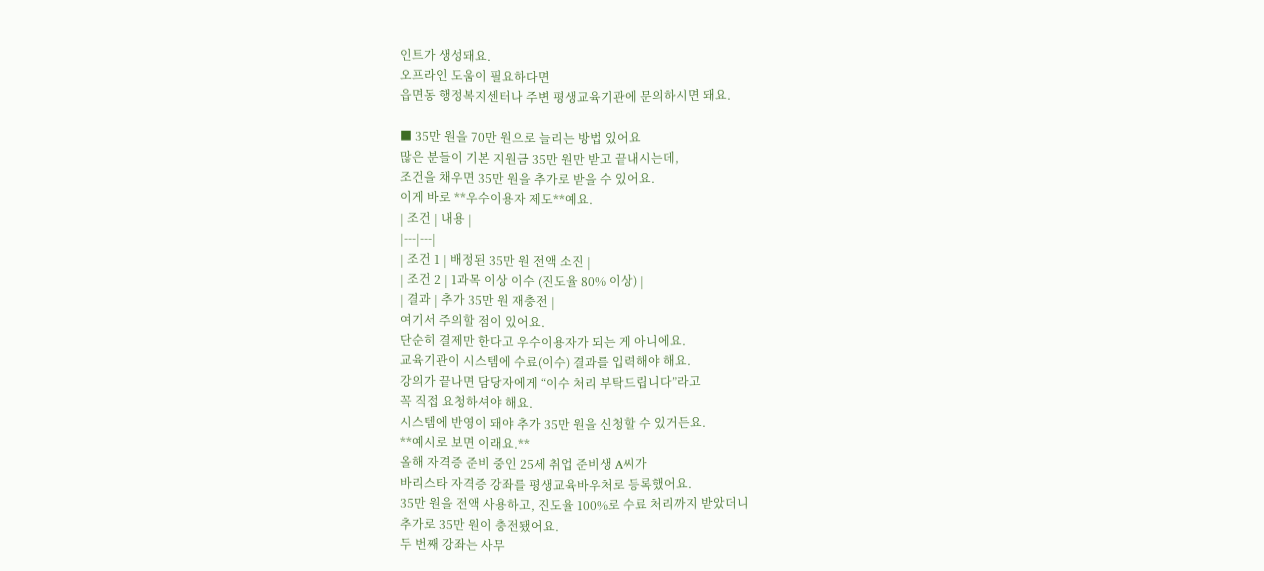인트가 생성돼요.
오프라인 도움이 필요하다면
읍면동 행정복지센터나 주변 평생교육기관에 문의하시면 돼요.

■ 35만 원을 70만 원으로 늘리는 방법 있어요
많은 분들이 기본 지원금 35만 원만 받고 끝내시는데,
조건을 채우면 35만 원을 추가로 받을 수 있어요.
이게 바로 **우수이용자 제도**예요.
| 조건 | 내용 |
|---|---|
| 조건 1 | 배정된 35만 원 전액 소진 |
| 조건 2 | 1과목 이상 이수 (진도율 80% 이상) |
| 결과 | 추가 35만 원 재충전 |
여기서 주의할 점이 있어요.
단순히 결제만 한다고 우수이용자가 되는 게 아니에요.
교육기관이 시스템에 수료(이수) 결과를 입력해야 해요.
강의가 끝나면 담당자에게 “이수 처리 부탁드립니다”라고
꼭 직접 요청하셔야 해요.
시스템에 반영이 돼야 추가 35만 원을 신청할 수 있거든요.
**예시로 보면 이래요.**
올해 자격증 준비 중인 25세 취업 준비생 A씨가
바리스타 자격증 강좌를 평생교육바우처로 등록했어요.
35만 원을 전액 사용하고, 진도율 100%로 수료 처리까지 받았더니
추가로 35만 원이 충전됐어요.
두 번째 강좌는 사무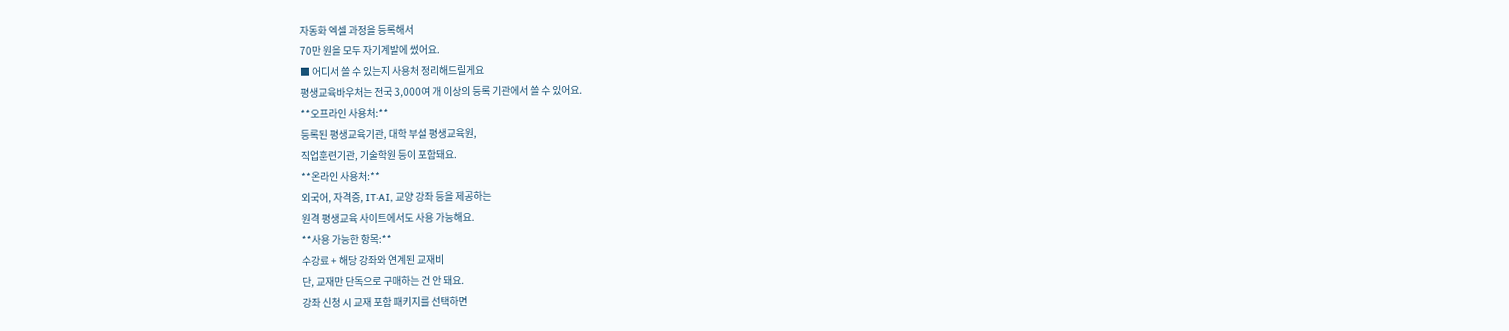자동화 엑셀 과정을 등록해서
70만 원을 모두 자기계발에 썼어요.
■ 어디서 쓸 수 있는지 사용처 정리해드릴게요
평생교육바우처는 전국 3,000여 개 이상의 등록 기관에서 쓸 수 있어요.
**오프라인 사용처:**
등록된 평생교육기관, 대학 부설 평생교육원,
직업훈련기관, 기술학원 등이 포함돼요.
**온라인 사용처:**
외국어, 자격증, IT·AI, 교양 강좌 등을 제공하는
원격 평생교육 사이트에서도 사용 가능해요.
**사용 가능한 항목:**
수강료 + 해당 강좌와 연계된 교재비
단, 교재만 단독으로 구매하는 건 안 돼요.
강좌 신청 시 교재 포함 패키지를 선택하면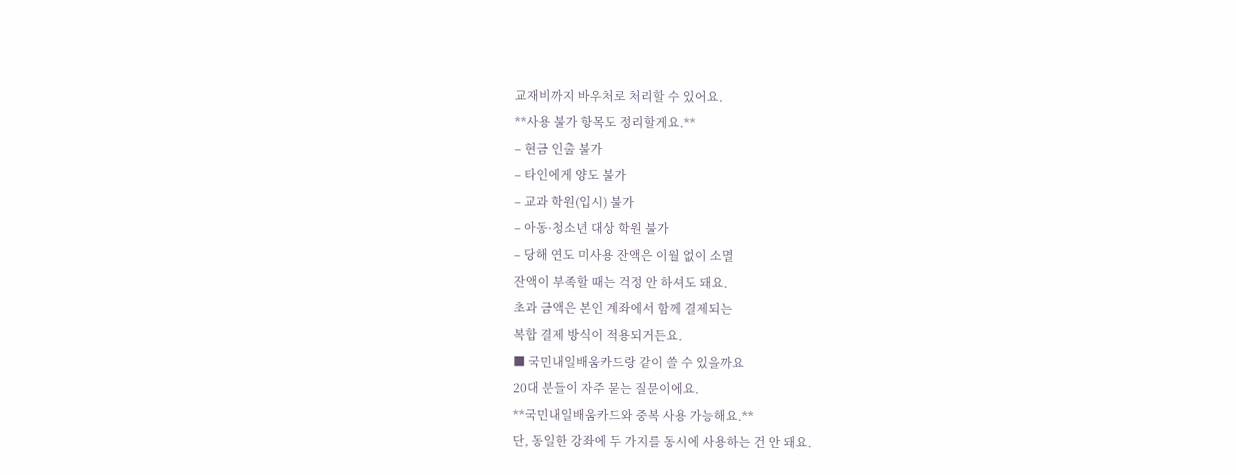교재비까지 바우처로 처리할 수 있어요.
**사용 불가 항목도 정리할게요.**
– 현금 인출 불가
– 타인에게 양도 불가
– 교과 학원(입시) 불가
– 아동·청소년 대상 학원 불가
– 당해 연도 미사용 잔액은 이월 없이 소멸
잔액이 부족할 때는 걱정 안 하셔도 돼요.
초과 금액은 본인 계좌에서 함께 결제되는
복합 결제 방식이 적용되거든요.
■ 국민내일배움카드랑 같이 쓸 수 있을까요
20대 분들이 자주 묻는 질문이에요.
**국민내일배움카드와 중복 사용 가능해요.**
단, 동일한 강좌에 두 가지를 동시에 사용하는 건 안 돼요.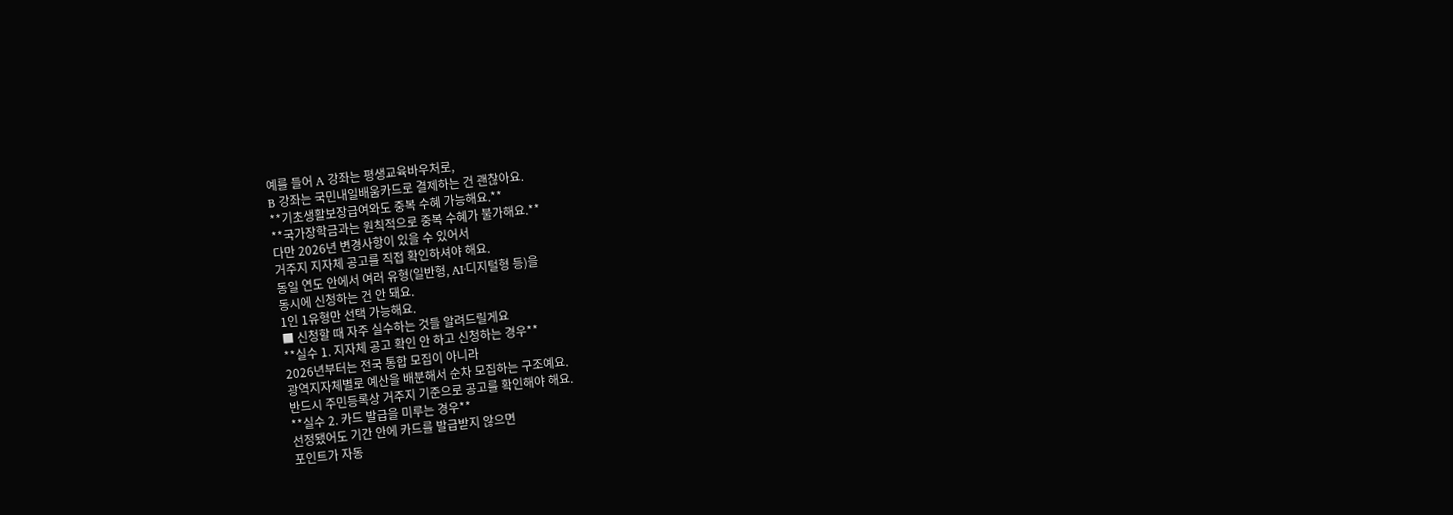예를 들어 A 강좌는 평생교육바우처로,
B 강좌는 국민내일배움카드로 결제하는 건 괜찮아요.
**기초생활보장급여와도 중복 수혜 가능해요.**
**국가장학금과는 원칙적으로 중복 수혜가 불가해요.**
다만 2026년 변경사항이 있을 수 있어서
거주지 지자체 공고를 직접 확인하셔야 해요.
동일 연도 안에서 여러 유형(일반형, AI·디지털형 등)을
동시에 신청하는 건 안 돼요.
1인 1유형만 선택 가능해요.
■ 신청할 때 자주 실수하는 것들 알려드릴게요
**실수 1. 지자체 공고 확인 안 하고 신청하는 경우**
2026년부터는 전국 통합 모집이 아니라
광역지자체별로 예산을 배분해서 순차 모집하는 구조예요.
반드시 주민등록상 거주지 기준으로 공고를 확인해야 해요.
**실수 2. 카드 발급을 미루는 경우**
선정됐어도 기간 안에 카드를 발급받지 않으면
포인트가 자동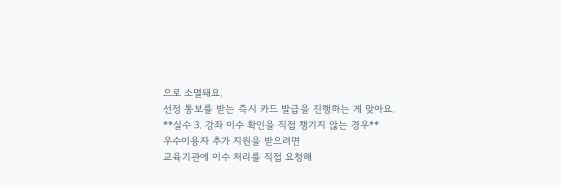으로 소멸돼요.
선정 통보를 받는 즉시 카드 발급을 진행하는 게 맞아요.
**실수 3. 강좌 이수 확인을 직접 챙기지 않는 경우**
우수이용자 추가 지원을 받으려면
교육기관에 이수 처리를 직접 요청해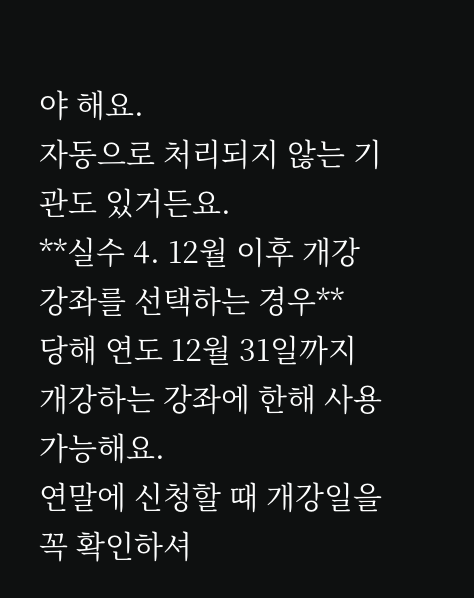야 해요.
자동으로 처리되지 않는 기관도 있거든요.
**실수 4. 12월 이후 개강 강좌를 선택하는 경우**
당해 연도 12월 31일까지 개강하는 강좌에 한해 사용 가능해요.
연말에 신청할 때 개강일을 꼭 확인하셔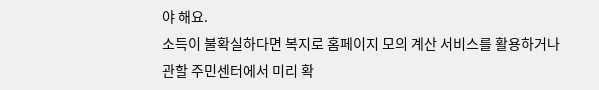야 해요.
소득이 불확실하다면 복지로 홈페이지 모의 계산 서비스를 활용하거나
관할 주민센터에서 미리 확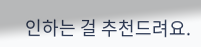인하는 걸 추천드려요.